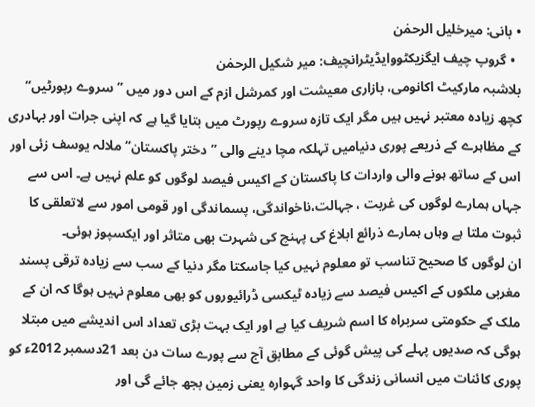• بانی: میرخلیل الرحمٰن
  • گروپ چیف ایگزیکٹووایڈیٹرانچیف: میر شکیل الرحمٰن
بلاشبہ مارکیٹ اکانومی، بازاری معیشت اور کمرشل ازم کے اس دور میں ”سروے رپورٹیں“ کچھ زیادہ معتبر نہیں ہیں مگر ایک تازہ سروے رپورٹ میں بتایا گیا ہے کہ اپنی جرات اور بہادری کے مظاہرے کے ذریعے پوری دنیامیں تہلکہ مچا دینے والی ”دختر پاکستان“ ملالہ یوسف زئی اور اس کے ساتھ ہونے والی واردات کا پاکستان کے اکیس فیصد لوگوں کو علم نہیں ہے۔ اس سے جہاں ہمارے لوگوں کی غربت ، جہالت،ناخواندگی، پسماندگی اور قومی امور سے لاتعلقی کا ثبوت ملتا ہے وہاں ہمارے ذرائع ابلاغ کی پہنچ کی شہرت بھی متاثر اور ایکسپوز ہوئی۔
ان لوگوں کا صحیح تناسب تو معلوم نہیں کیا جاسکتا مگر دنیا کے سب سے زیادہ ترقی پسند مغربی ملکوں کے اکیس فیصد سے زیادہ ٹیکسی ڈرائیوروں کو بھی معلوم نہیں ہوگا کہ ان کے ملک کے حکومتی سربراہ کا اسم شریف کیا ہے اور ایک بہت بڑی تعداد اس اندیشے میں مبتلا ہوگی کہ صدیوں پہلے کی پیش گوئی کے مطابق آج سے پورے سات دن بعد 21دسمبر 2012ء کو پوری کائنات میں انسانی زندگی کا واحد گہوارہ یعنی زمین بجھ جائے گی اور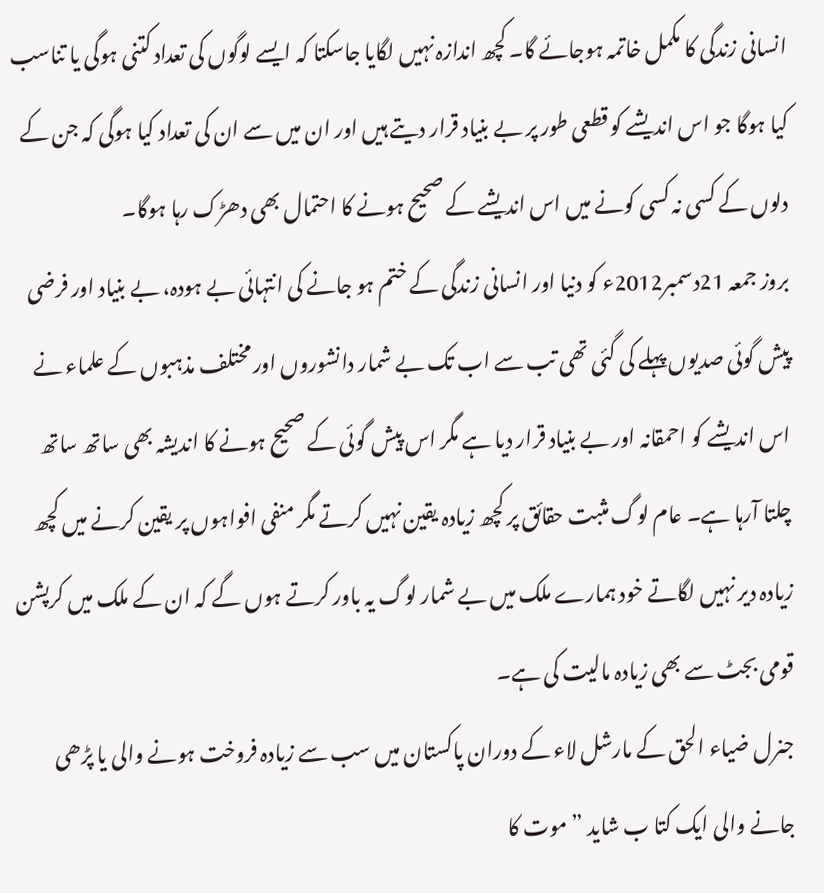انسانی زندگی کا مکمل خاتمہ ہوجائے گا۔ کچھ اندازہ نہیں لگایا جاسکتا کہ ایسے لوگوں کی تعداد کتنی ہوگی یا تناسب کیا ہوگا جو اس اندیشے کو قطعی طور پر بے بنیاد قرار دیتے ہیں اور ان میں سے ان کی تعداد کیا ہوگی کہ جن کے دلوں کے کسی نہ کسی کونے میں اس اندیشے کے صحیح ہونے کا احتمال بھی دھڑک رہا ہوگا۔
بروز جمعہ 21دسمبر2012ء کو دنیا اور انسانی زندگی کے ختم ہو جانے کی انتہائی بے ہودہ، بے بنیاد اور فرضی پیش گوئی صدیوں پہلے کی گئی تھی تب سے اب تک بے شمار دانشوروں اور مختلف مذہبوں کے علماء نے اس اندیشے کو احمقانہ اور بے بنیاد قرار دیا ہے مگر اس پیش گوئی کے صحیح ہونے کا اندیشہ بھی ساتھ ساتھ چلتا آرہا ہے۔ عام لوگ مثبت حقائق پر کچھ زیادہ یقین نہیں کرتے مگر منفی افواہوں پر یقین کرنے میں کچھ زیادہ دیر نہیں لگاتے خود ہمارے ملک میں بے شمار لوگ یہ باور کرتے ہوں گے کہ ان کے ملک میں کرپشن قومی بجٹ سے بھی زیادہ مالیت کی ہے۔
جنرل ضیاء الحق کے مارشل لاء کے دوران پاکستان میں سب سے زیادہ فروخت ہونے والی یا پڑھی جانے والی ایک کتا ب شاید ”موت کا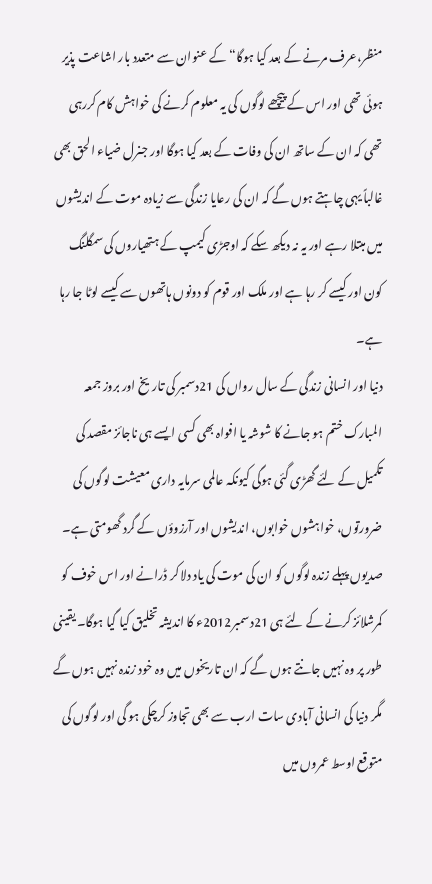منظر،عرف مرنے کے بعد کیا ہوگا“ کے عنوان سے متعدد بار اشاعت پذیر ہوئی تھی اور اس کے پیچھے لوگوں کی یہ معلوم کرنے کی خواہش کام کررہی تھی کہ ان کے ساتھ ان کی وفات کے بعد کیا ہوگا اور جنرل ضیاء الحق بھی غالباً یہی چاہتے ہوں گے کہ ان کی رعایا زندگی سے زیادہ موت کے اندیشوں میں مبتلا رہے اور یہ نہ دیکھ سکے کہ اوجڑی کیمپ کے ہتھیاروں کی سمگلنگ کون اور کیسے کر رہا ہے اور ملک اور قوم کو دونوں ہاتھوں سے کیسے لوٹا جا رہا ہے۔
دنیا اور انسانی زندگی کے سال رواں کی 21دسمبر کی تاریخ اور بروز جمعہ المبارک ختم ہو جانے کا شوشہ یا افواہ بھی کسی ایسے ہی ناجائز مقصد کی تکمیل کے لئے گھڑی گئی ہوگی کیونکہ عالمی سرمایہ داری معیشت لوگوں کی ضرورتوں، خواہشوں خوابوں، اندیشوں اور آرزوؤں کے گرد گھومتی ہے۔ صدیوں پہلے زندہ لوگوں کو ان کی موت کی یاد دلا کر ڈرانے اور اس خوف کو کمرشلائز کرنے کے لئے ہی 21دسمبر2012ء کا اندیشہ تخلیق کیا گیا ہوگا۔ یقینی طور پر وہ نہیں جانتے ہوں گے کہ ان تاریخوں میں وہ خود زندہ نہیں ہوں گے مگر دنیا کی انسانی آبادی سات ارب سے بھی تجاوز کرچکی ہو گی اور لوگوں کی متوقع اوسط عمروں میں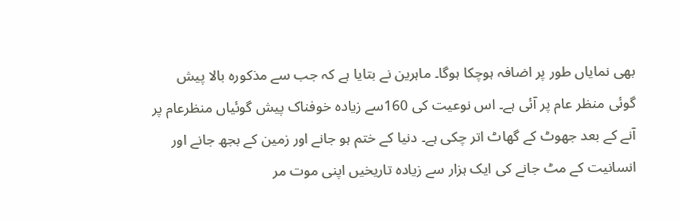بھی نمایاں طور پر اضافہ ہوچکا ہوگا۔ ماہرین نے بتایا ہے کہ جب سے مذکورہ بالا پیش گوئی منظر عام پر آئی ہے۔ اس نوعیت کی 160سے زیادہ خوفناک پیش گوئیاں منظرعام پر آنے کے بعد جھوٹ کے گھاٹ اتر چکی ہے۔ دنیا کے ختم ہو جانے اور زمین کے بجھ جانے اور انسانیت کے مٹ جانے کی ایک ہزار سے زیادہ تاریخیں اپنی موت مر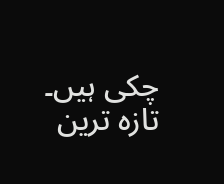چکی ہیں۔
تازہ ترین